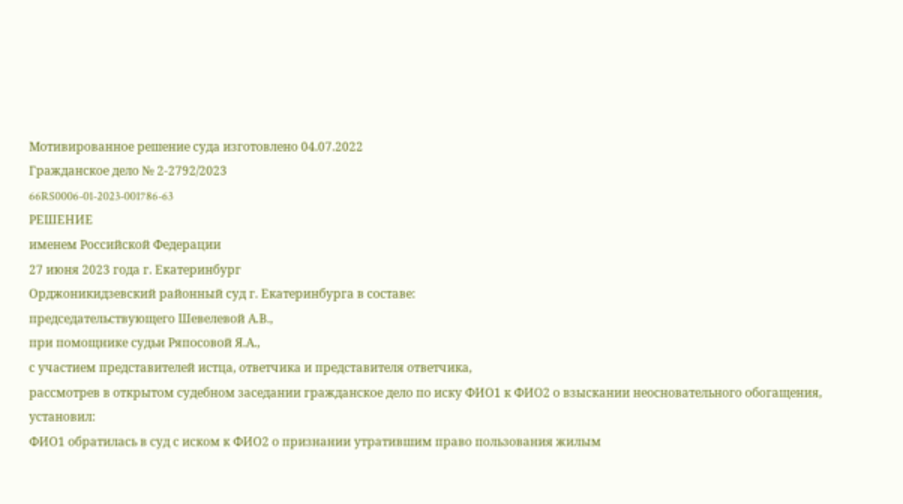Мотивированное решение суда изготовлено 04.07.2022
Гражданское дело № 2-2792/2023
66RS0006-01-2023-001786-63
РЕШЕНИЕ
именем Российской Федерации
27 июня 2023 года г. Екатеринбург
Орджоникидзевский районный суд г. Екатеринбурга в составе:
председательствующего Шевелевой А.В.,
при помощнике судьи Ряпосовой Я.А.,
с участием представителей истца, ответчика и представителя ответчика,
рассмотрев в открытом судебном заседании гражданское дело по иску ФИО1 к ФИО2 о взыскании неосновательного обогащения,
установил:
ФИО1 обратилась в суд с иском к ФИО2 о признании утратившим право пользования жилым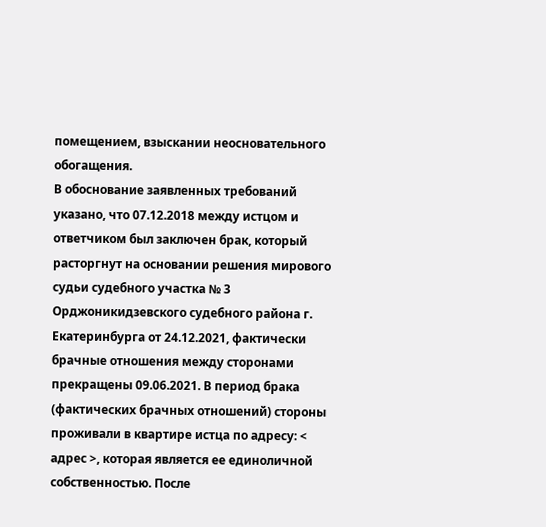помещением, взыскании неосновательного обогащения.
В обоснование заявленных требований указано, что 07.12.2018 между истцом и ответчиком был заключен брак, который расторгнут на основании решения мирового судьи судебного участка № 3 Орджоникидзевского судебного района г. Екатеринбурга от 24.12.2021, фактически брачные отношения между сторонами прекращены 09.06.2021. В период брака (фактических брачных отношений) стороны проживали в квартире истца по адресу: < адрес >, которая является ее единоличной собственностью. После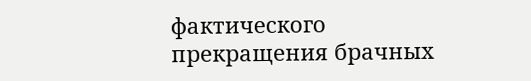фактического прекращения брачных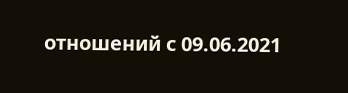отношений с 09.06.2021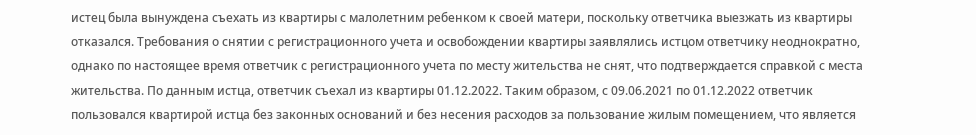истец была вынуждена съехать из квартиры с малолетним ребенком к своей матери, поскольку ответчика выезжать из квартиры отказался. Требования о снятии с регистрационного учета и освобождении квартиры заявлялись истцом ответчику неоднократно, однако по настоящее время ответчик с регистрационного учета по месту жительства не снят, что подтверждается справкой с места жительства. По данным истца, ответчик съехал из квартиры 01.12.2022. Таким образом, с 09.06.2021 по 01.12.2022 ответчик пользовался квартирой истца без законных оснований и без несения расходов за пользование жилым помещением, что является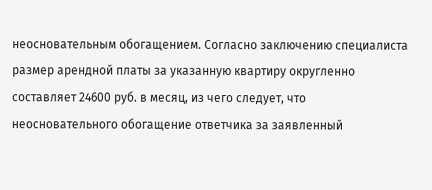неосновательным обогащением. Согласно заключению специалиста размер арендной платы за указанную квартиру округленно составляет 24600 руб. в месяц, из чего следует, что неосновательного обогащение ответчика за заявленный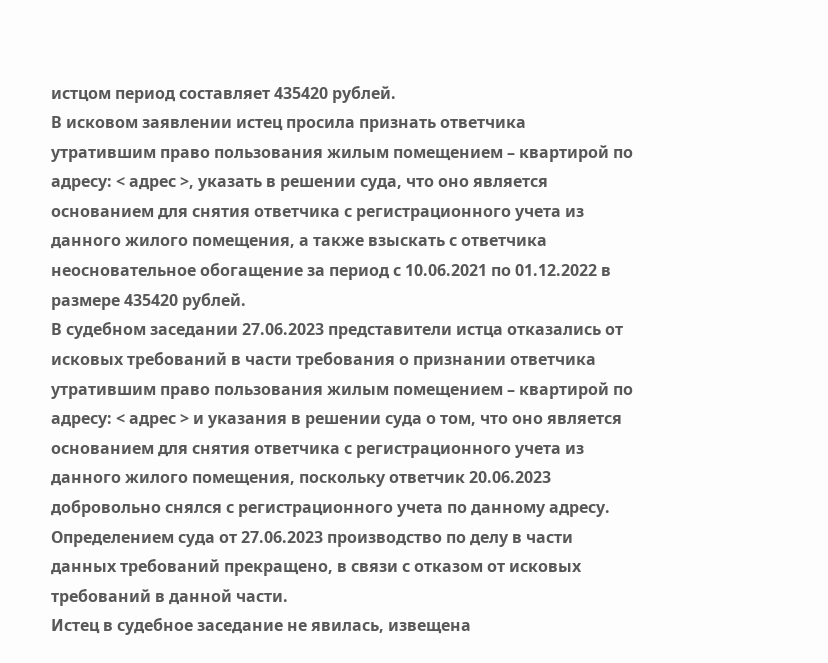истцом период составляет 435420 рублей.
В исковом заявлении истец просила признать ответчика утратившим право пользования жилым помещением – квартирой по адресу: < адрес >, указать в решении суда, что оно является основанием для снятия ответчика с регистрационного учета из данного жилого помещения, а также взыскать с ответчика неосновательное обогащение за период с 10.06.2021 по 01.12.2022 в размере 435420 рублей.
В судебном заседании 27.06.2023 представители истца отказались от исковых требований в части требования о признании ответчика утратившим право пользования жилым помещением – квартирой по адресу: < адрес > и указания в решении суда о том, что оно является основанием для снятия ответчика с регистрационного учета из данного жилого помещения, поскольку ответчик 20.06.2023 добровольно снялся с регистрационного учета по данному адресу.
Определением суда от 27.06.2023 производство по делу в части данных требований прекращено, в связи с отказом от исковых требований в данной части.
Истец в судебное заседание не явилась, извещена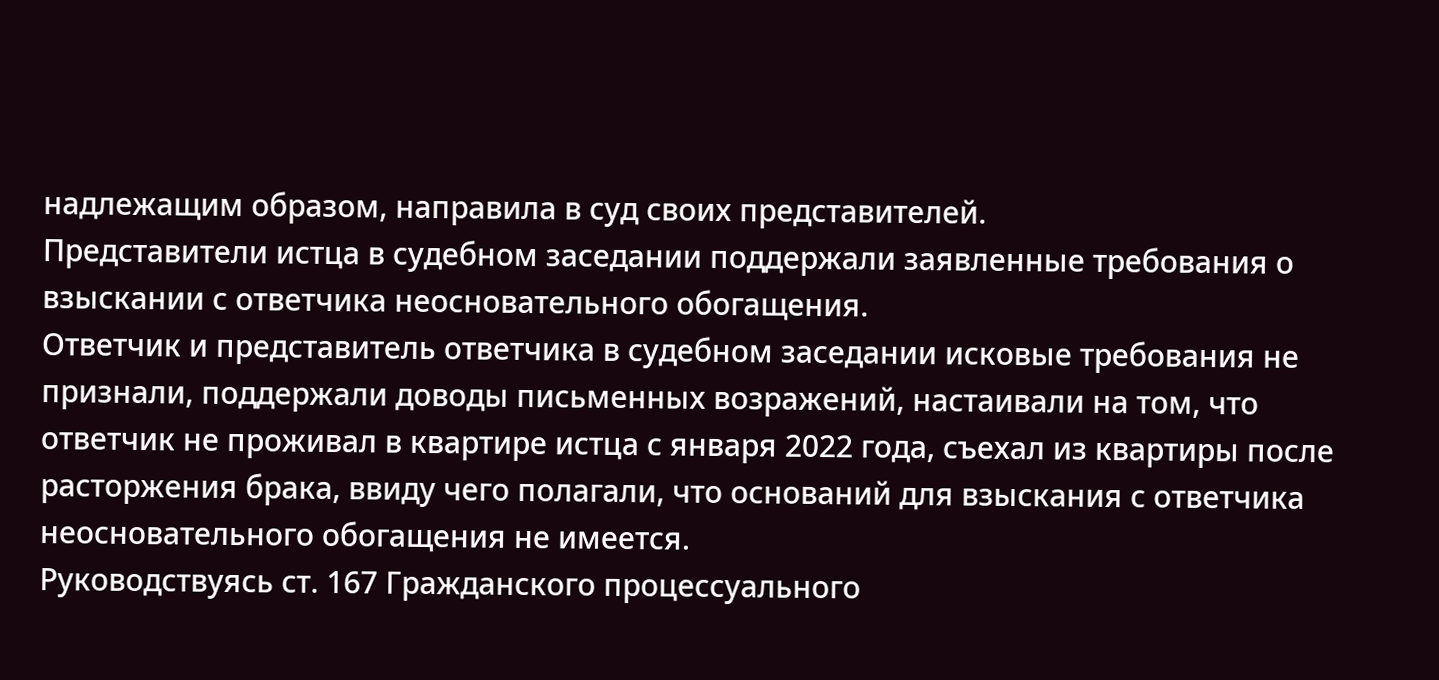надлежащим образом, направила в суд своих представителей.
Представители истца в судебном заседании поддержали заявленные требования о взыскании с ответчика неосновательного обогащения.
Ответчик и представитель ответчика в судебном заседании исковые требования не признали, поддержали доводы письменных возражений, настаивали на том, что ответчик не проживал в квартире истца с января 2022 года, съехал из квартиры после расторжения брака, ввиду чего полагали, что оснований для взыскания с ответчика неосновательного обогащения не имеется.
Руководствуясь ст. 167 Гражданского процессуального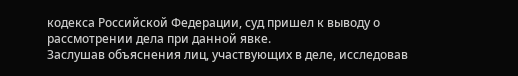кодекса Российской Федерации, суд пришел к выводу о рассмотрении дела при данной явке.
Заслушав объяснения лиц, участвующих в деле, исследовав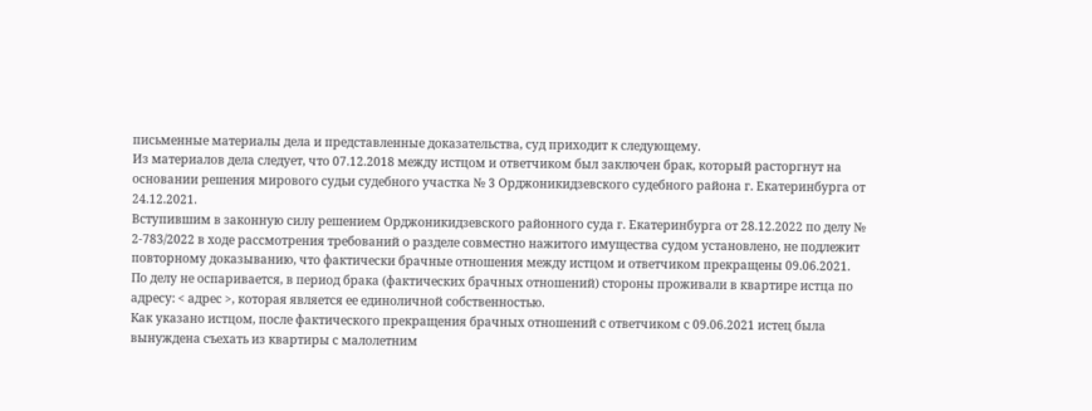письменные материалы дела и представленные доказательства, суд приходит к следующему.
Из материалов дела следует, что 07.12.2018 между истцом и ответчиком был заключен брак, который расторгнут на основании решения мирового судьи судебного участка № 3 Орджоникидзевского судебного района г. Екатеринбурга от 24.12.2021.
Вступившим в законную силу решением Орджоникидзевского районного суда г. Екатеринбурга от 28.12.2022 по делу № 2-783/2022 в ходе рассмотрения требований о разделе совместно нажитого имущества судом установлено, не подлежит повторному доказыванию, что фактически брачные отношения между истцом и ответчиком прекращены 09.06.2021.
По делу не оспаривается, в период брака (фактических брачных отношений) стороны проживали в квартире истца по адресу: < адрес >, которая является ее единоличной собственностью.
Как указано истцом, после фактического прекращения брачных отношений с ответчиком с 09.06.2021 истец была вынуждена съехать из квартиры с малолетним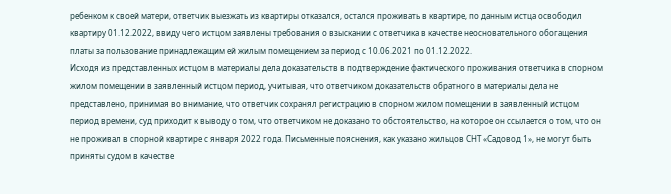ребенком к своей матери, ответчик выезжать из квартиры отказался, остался проживать в квартире, по данным истца освободил квартиру 01.12.2022, ввиду чего истцом заявлены требования о взыскании с ответчика в качестве неосновательного обогащения платы за пользование принадлежащим ей жилым помещением за период с 10.06.2021 по 01.12.2022.
Исходя из представленных истцом в материалы дела доказательств в подтверждение фактического проживания ответчика в спорном жилом помещении в заявленный истцом период, учитывая, что ответчиком доказательств обратного в материалы дела не представлено, принимая во внимание, что ответчик сохранял регистрацию в спорном жилом помещении в заявленный истцом период времени, суд приходит к выводу о том, что ответчиком не доказано то обстоятельство, на которое он ссылается о том, что он не проживал в спорной квартире с января 2022 года. Письменные пояснения, как указано жильцов СНТ «Садовод 1», не могут быть приняты судом в качестве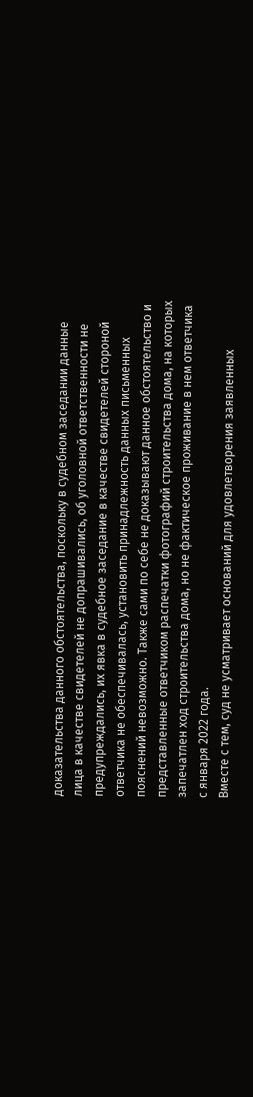доказательства данного обстоятельства, поскольку в судебном заседании данные лица в качестве свидетелей не допрашивались, об уголовной ответственности не предупреждались, их явка в судебное заседание в качестве свидетелей стороной ответчика не обеспечивалась, установить принадлежность данных письменных пояснений невозможно. Также сами по себе не доказывают данное обстоятельство и представленные ответчиком распечатки фотографий строительства дома, на которых запечатлен ход строительства дома, но не фактическое проживание в нем ответчика с января 2022 года.
Вместе с тем, суд не усматривает оснований для удовлетворения заявленных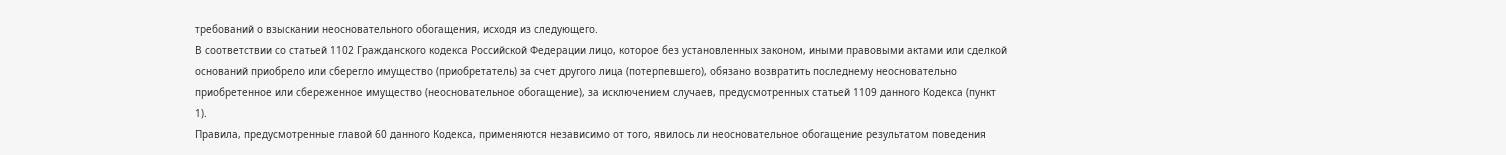требований о взыскании неосновательного обогащения, исходя из следующего.
В соответствии со статьей 1102 Гражданского кодекса Российской Федерации лицо, которое без установленных законом, иными правовыми актами или сделкой оснований приобрело или сберегло имущество (приобретатель) за счет другого лица (потерпевшего), обязано возвратить последнему неосновательно приобретенное или сбереженное имущество (неосновательное обогащение), за исключением случаев, предусмотренных статьей 1109 данного Кодекса (пункт 1).
Правила, предусмотренные главой 60 данного Кодекса, применяются независимо от того, явилось ли неосновательное обогащение результатом поведения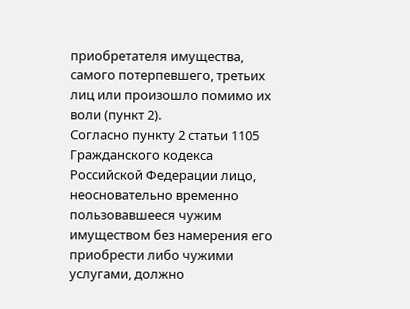приобретателя имущества, самого потерпевшего, третьих лиц или произошло помимо их воли (пункт 2).
Согласно пункту 2 статьи 1105 Гражданского кодекса Российской Федерации лицо, неосновательно временно пользовавшееся чужим имуществом без намерения его приобрести либо чужими услугами, должно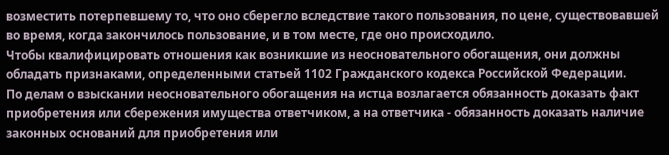возместить потерпевшему то, что оно сберегло вследствие такого пользования, по цене, существовавшей во время, когда закончилось пользование, и в том месте, где оно происходило.
Чтобы квалифицировать отношения как возникшие из неосновательного обогащения, они должны обладать признаками, определенными статьей 1102 Гражданского кодекса Российской Федерации.
По делам о взыскании неосновательного обогащения на истца возлагается обязанность доказать факт приобретения или сбережения имущества ответчиком, а на ответчика - обязанность доказать наличие законных оснований для приобретения или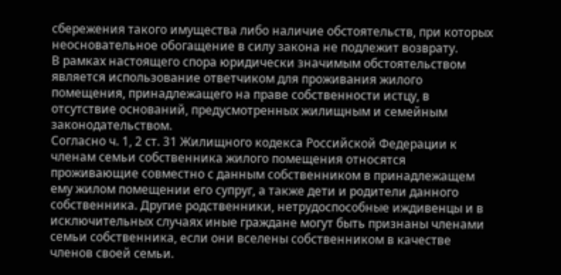сбережения такого имущества либо наличие обстоятельств, при которых неосновательное обогащение в силу закона не подлежит возврату.
В рамках настоящего спора юридически значимым обстоятельством является использование ответчиком для проживания жилого помещения, принадлежащего на праве собственности истцу, в отсутствие оснований, предусмотренных жилищным и семейным законодательством.
Согласно ч. 1, 2 ст. 31 Жилищного кодекса Российской Федерации к членам семьи собственника жилого помещения относятся проживающие совместно с данным собственником в принадлежащем ему жилом помещении его супруг, а также дети и родители данного собственника. Другие родственники, нетрудоспособные иждивенцы и в исключительных случаях иные граждане могут быть признаны членами семьи собственника, если они вселены собственником в качестве членов своей семьи.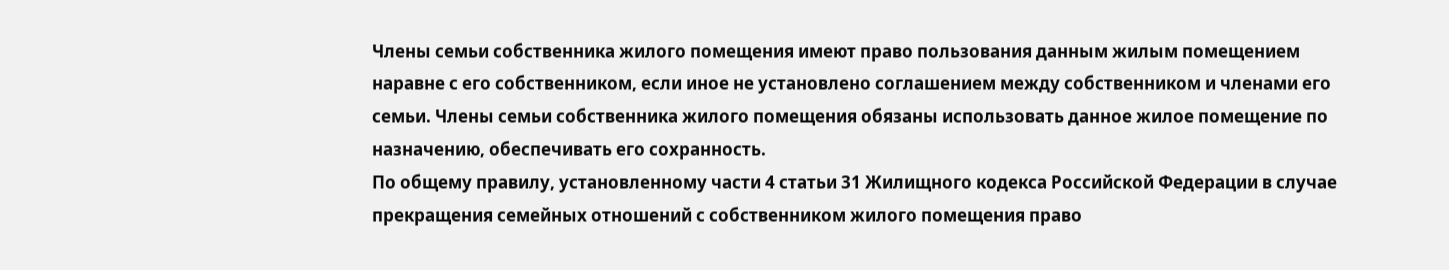Члены семьи собственника жилого помещения имеют право пользования данным жилым помещением наравне с его собственником, если иное не установлено соглашением между собственником и членами его семьи. Члены семьи собственника жилого помещения обязаны использовать данное жилое помещение по назначению, обеспечивать его сохранность.
По общему правилу, установленному части 4 статьи 31 Жилищного кодекса Российской Федерации в случае прекращения семейных отношений с собственником жилого помещения право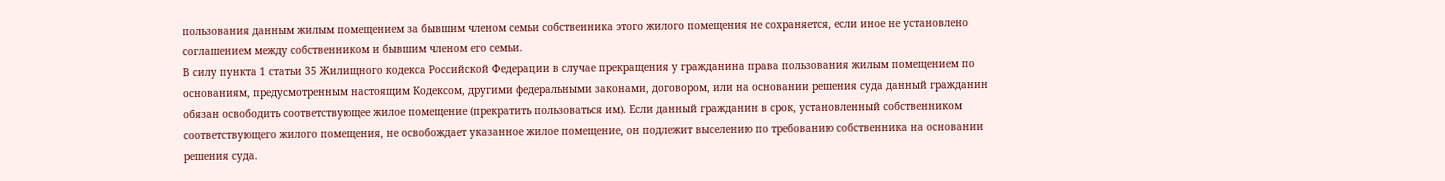пользования данным жилым помещением за бывшим членом семьи собственника этого жилого помещения не сохраняется, если иное не установлено соглашением между собственником и бывшим членом его семьи.
В силу пункта 1 статьи 35 Жилищного кодекса Российской Федерации в случае прекращения у гражданина права пользования жилым помещением по основаниям, предусмотренным настоящим Кодексом, другими федеральными законами, договором, или на основании решения суда данный гражданин обязан освободить соответствующее жилое помещение (прекратить пользоваться им). Если данный гражданин в срок, установленный собственником соответствующего жилого помещения, не освобождает указанное жилое помещение, он подлежит выселению по требованию собственника на основании решения суда.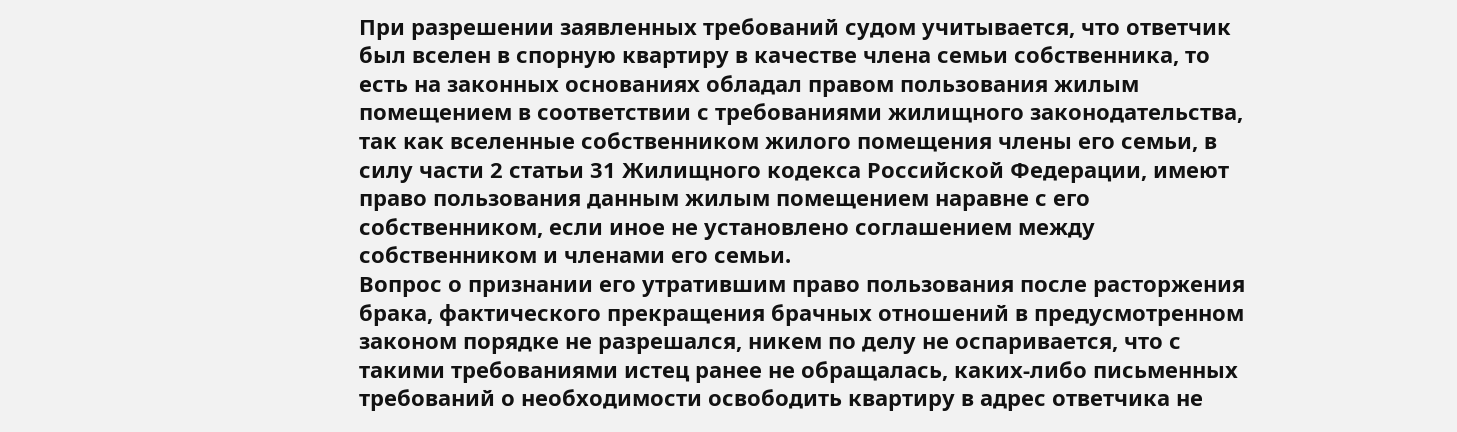При разрешении заявленных требований судом учитывается, что ответчик был вселен в спорную квартиру в качестве члена семьи собственника, то есть на законных основаниях обладал правом пользования жилым помещением в соответствии с требованиями жилищного законодательства, так как вселенные собственником жилого помещения члены его семьи, в силу части 2 статьи 31 Жилищного кодекса Российской Федерации, имеют право пользования данным жилым помещением наравне с его собственником, если иное не установлено соглашением между собственником и членами его семьи.
Вопрос о признании его утратившим право пользования после расторжения брака, фактического прекращения брачных отношений в предусмотренном законом порядке не разрешался, никем по делу не оспаривается, что с такими требованиями истец ранее не обращалась, каких-либо письменных требований о необходимости освободить квартиру в адрес ответчика не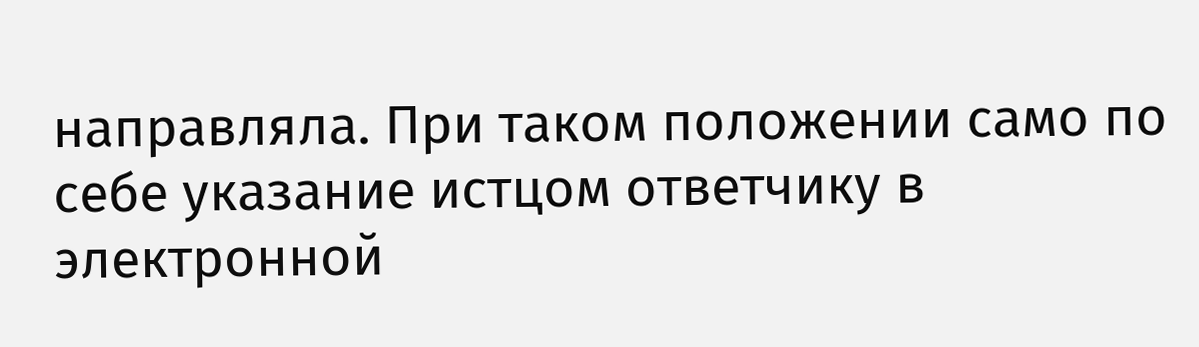направляла. При таком положении само по себе указание истцом ответчику в электронной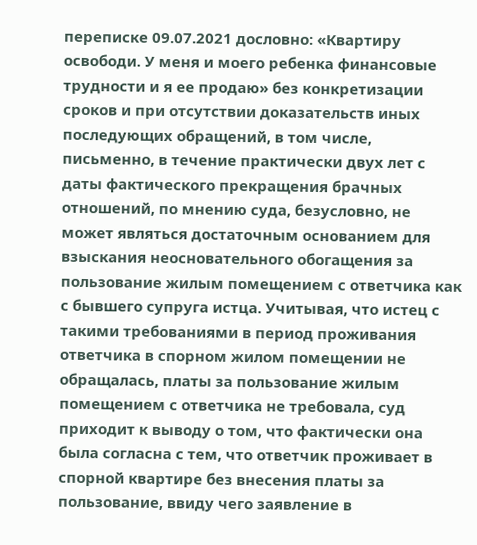переписке 09.07.2021 дословно: «Квартиру освободи. У меня и моего ребенка финансовые трудности и я ее продаю» без конкретизации сроков и при отсутствии доказательств иных последующих обращений, в том числе, письменно, в течение практически двух лет с даты фактического прекращения брачных отношений, по мнению суда, безусловно, не может являться достаточным основанием для взыскания неосновательного обогащения за пользование жилым помещением с ответчика как с бывшего супруга истца. Учитывая, что истец с такими требованиями в период проживания ответчика в спорном жилом помещении не обращалась, платы за пользование жилым помещением с ответчика не требовала, суд приходит к выводу о том, что фактически она была согласна с тем, что ответчик проживает в спорной квартире без внесения платы за пользование, ввиду чего заявление в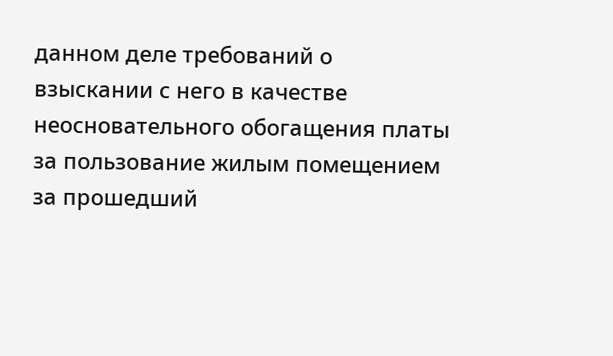данном деле требований о взыскании с него в качестве неосновательного обогащения платы за пользование жилым помещением за прошедший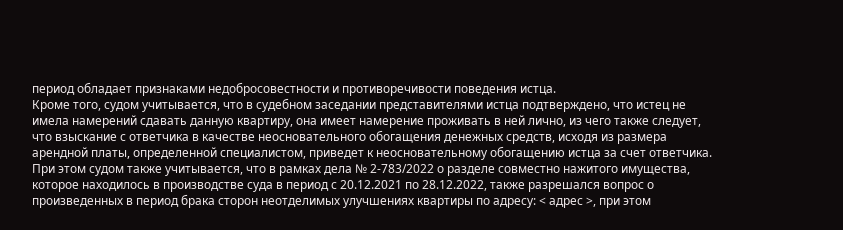период обладает признаками недобросовестности и противоречивости поведения истца.
Кроме того, судом учитывается, что в судебном заседании представителями истца подтверждено, что истец не имела намерений сдавать данную квартиру, она имеет намерение проживать в ней лично, из чего также следует, что взыскание с ответчика в качестве неосновательного обогащения денежных средств, исходя из размера арендной платы, определенной специалистом, приведет к неосновательному обогащению истца за счет ответчика.
При этом судом также учитывается, что в рамках дела № 2-783/2022 о разделе совместно нажитого имущества, которое находилось в производстве суда в период с 20.12.2021 по 28.12.2022, также разрешался вопрос о произведенных в период брака сторон неотделимых улучшениях квартиры по адресу: < адрес >, при этом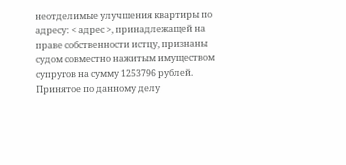неотделимые улучшения квартиры по адресу: < адрес >, принадлежащей на праве собственности истцу, признаны судом совместно нажитым имуществом супругов на сумму 1253796 рублей. Принятое по данному делу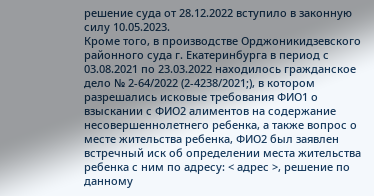решение суда от 28.12.2022 вступило в законную силу 10.05.2023.
Кроме того, в производстве Орджоникидзевского районного суда г. Екатеринбурга в период с 03.08.2021 по 23.03.2022 находилось гражданское дело № 2-64/2022 (2-4238/2021;), в котором разрешались исковые требования ФИО1 о взыскании с ФИО2 алиментов на содержание несовершеннолетнего ребенка, а также вопрос о месте жительства ребенка, ФИО2 был заявлен встречный иск об определении места жительства ребенка с ним по адресу: < адрес >, решение по данному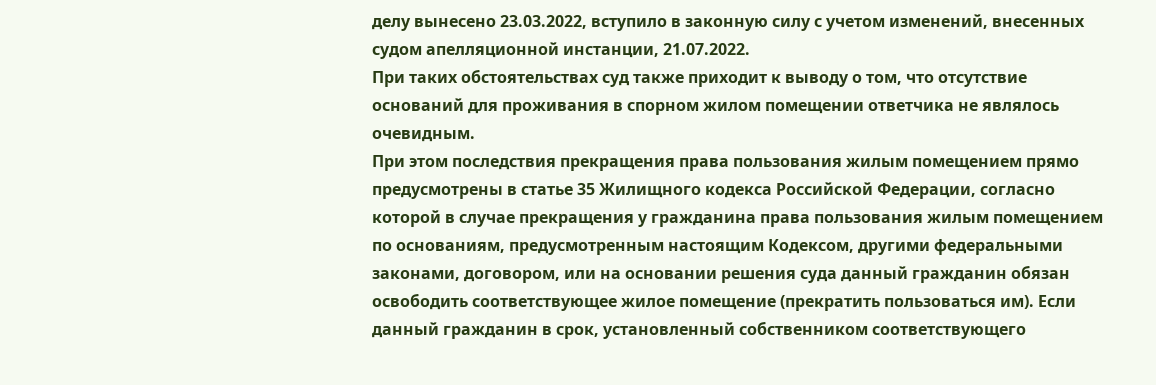делу вынесено 23.03.2022, вступило в законную силу с учетом изменений, внесенных судом апелляционной инстанции, 21.07.2022.
При таких обстоятельствах суд также приходит к выводу о том, что отсутствие оснований для проживания в спорном жилом помещении ответчика не являлось очевидным.
При этом последствия прекращения права пользования жилым помещением прямо предусмотрены в статье 35 Жилищного кодекса Российской Федерации, согласно которой в случае прекращения у гражданина права пользования жилым помещением по основаниям, предусмотренным настоящим Кодексом, другими федеральными законами, договором, или на основании решения суда данный гражданин обязан освободить соответствующее жилое помещение (прекратить пользоваться им). Если данный гражданин в срок, установленный собственником соответствующего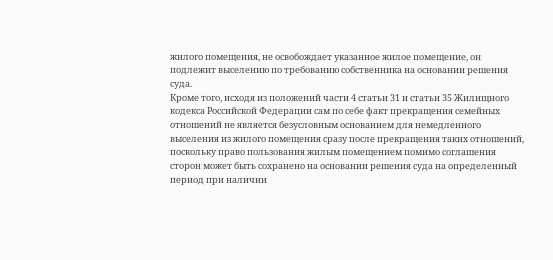жилого помещения, не освобождает указанное жилое помещение, он подлежит выселению по требованию собственника на основании решения суда.
Кроме того, исходя из положений части 4 статьи 31 и статьи 35 Жилищного кодекса Российской Федерации сам по себе факт прекращения семейных отношений не является безусловным основанием для немедленного выселения из жилого помещения сразу после прекращения таких отношений, поскольку право пользования жилым помещением помимо соглашения сторон может быть сохранено на основании решения суда на определенный период при наличии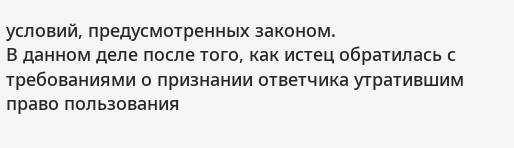условий, предусмотренных законом.
В данном деле после того, как истец обратилась с требованиями о признании ответчика утратившим право пользования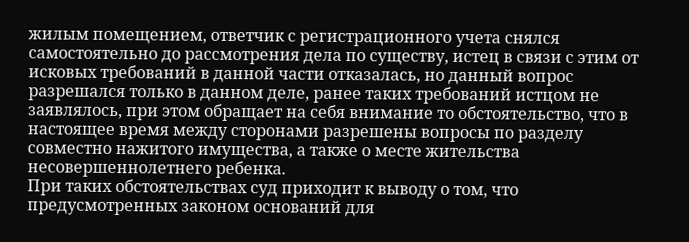жилым помещением, ответчик с регистрационного учета снялся самостоятельно до рассмотрения дела по существу, истец в связи с этим от исковых требований в данной части отказалась, но данный вопрос разрешался только в данном деле, ранее таких требований истцом не заявлялось, при этом обращает на себя внимание то обстоятельство, что в настоящее время между сторонами разрешены вопросы по разделу совместно нажитого имущества, а также о месте жительства несовершеннолетнего ребенка.
При таких обстоятельствах суд приходит к выводу о том, что предусмотренных законом оснований для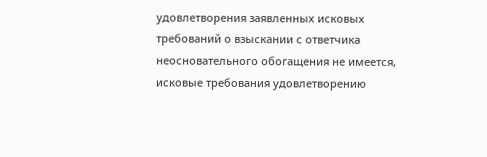удовлетворения заявленных исковых требований о взыскании с ответчика неосновательного обогащения не имеется, исковые требования удовлетворению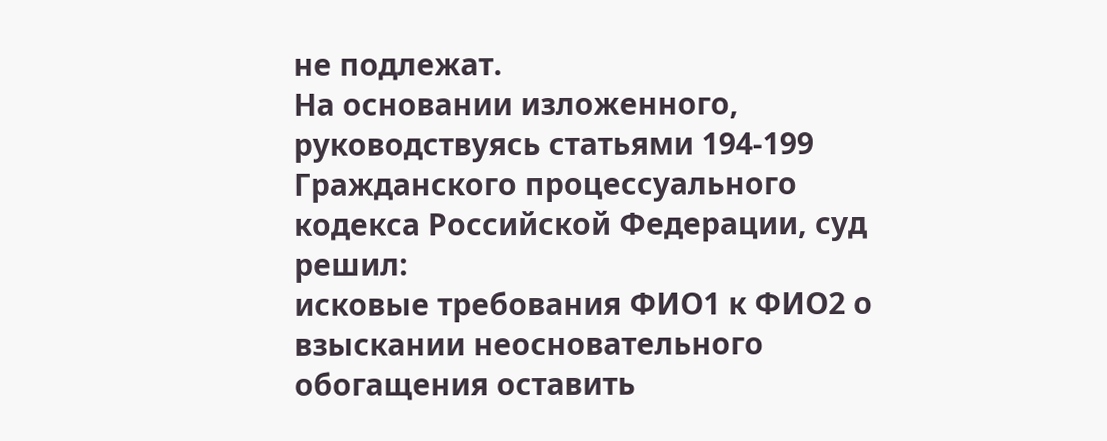не подлежат.
На основании изложенного, руководствуясь статьями 194-199 Гражданского процессуального кодекса Российской Федерации, суд
решил:
исковые требования ФИО1 к ФИО2 о взыскании неосновательного обогащения оставить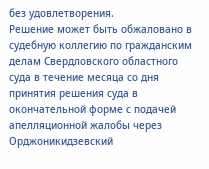без удовлетворения.
Решение может быть обжаловано в судебную коллегию по гражданским делам Свердловского областного суда в течение месяца со дня принятия решения суда в окончательной форме с подачей апелляционной жалобы через Орджоникидзевский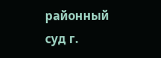районный суд г.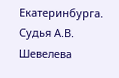Екатеринбурга.
Судья А.В. Шевелева